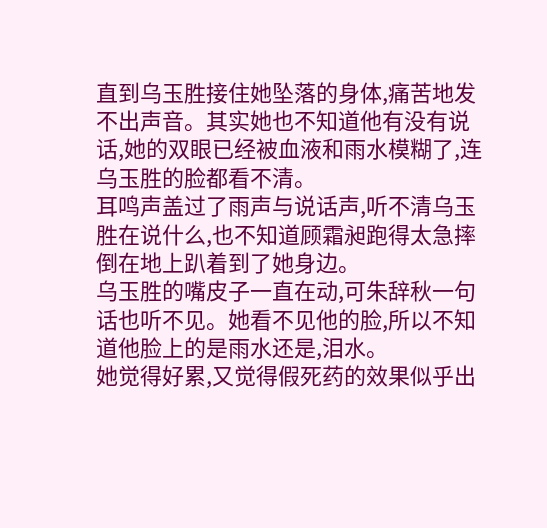直到乌玉胜接住她坠落的身体,痛苦地发不出声音。其实她也不知道他有没有说话,她的双眼已经被血液和雨水模糊了,连乌玉胜的脸都看不清。
耳鸣声盖过了雨声与说话声,听不清乌玉胜在说什么,也不知道顾霜昶跑得太急摔倒在地上趴着到了她身边。
乌玉胜的嘴皮子一直在动,可朱辞秋一句话也听不见。她看不见他的脸,所以不知道他脸上的是雨水还是,泪水。
她觉得好累,又觉得假死药的效果似乎出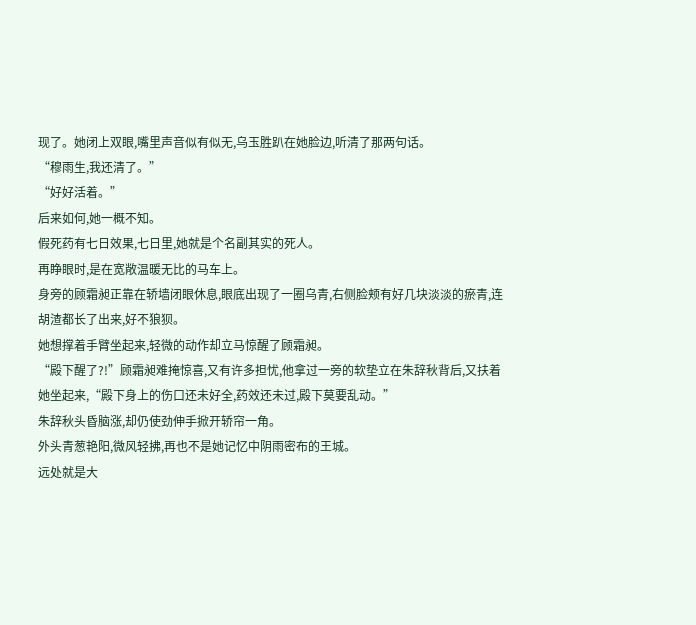现了。她闭上双眼,嘴里声音似有似无,乌玉胜趴在她脸边,听清了那两句话。
“穆雨生,我还清了。”
“好好活着。”
后来如何,她一概不知。
假死药有七日效果,七日里,她就是个名副其实的死人。
再睁眼时,是在宽敞温暖无比的马车上。
身旁的顾霜昶正靠在轿墙闭眼休息,眼底出现了一圈乌青,右侧脸颊有好几块淡淡的瘀青,连胡渣都长了出来,好不狼狈。
她想撑着手臂坐起来,轻微的动作却立马惊醒了顾霜昶。
“殿下醒了?!”顾霜昶难掩惊喜,又有许多担忧,他拿过一旁的软垫立在朱辞秋背后,又扶着她坐起来,“殿下身上的伤口还未好全,药效还未过,殿下莫要乱动。”
朱辞秋头昏脑涨,却仍使劲伸手掀开轿帘一角。
外头青葱艳阳,微风轻拂,再也不是她记忆中阴雨密布的王城。
远处就是大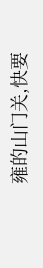雍的山门关,快要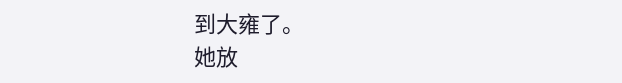到大雍了。
她放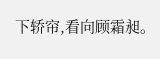下轿帘,看向顾霜昶。